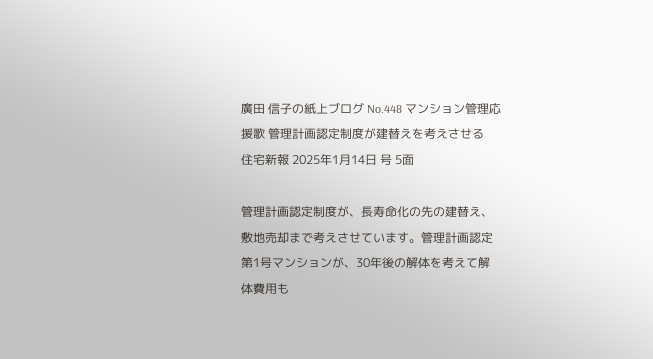廣田 信子の紙上ブログ No.448 マンション管理応援歌 管理計画認定制度が建替えを考えさせる
住宅新報 2025年1月14日 号 5面

管理計画認定制度が、長寿命化の先の建替え、敷地売却まで考えさせています。管理計画認定第1号マンションが、30年後の解体を考えて解体費用も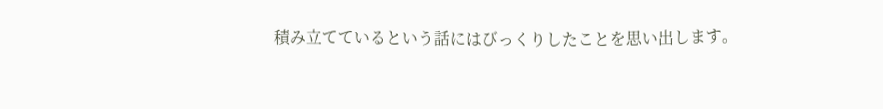積み立てているという話にはびっくりしたことを思い出します。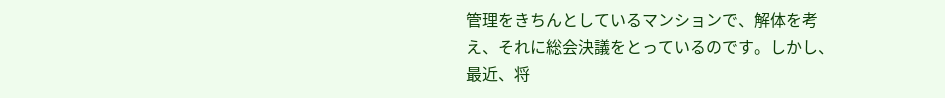管理をきちんとしているマンションで、解体を考え、それに総会決議をとっているのです。しかし、最近、将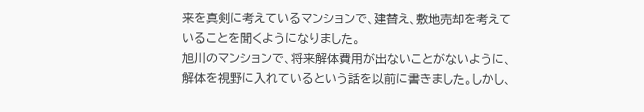来を真剣に考えているマンションで、建替え、敷地売却を考えていることを聞くようになりました。
旭川のマンションで、将来解体費用が出ないことがないように、解体を視野に入れているという話を以前に書きました。しかし、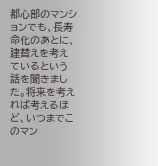都心部のマンションでも、長寿命化のあとに、建替えを考えているという話を聞きました。将来を考えれば考えるほど、いつまでこのマン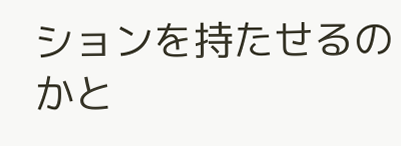ションを持たせるのかと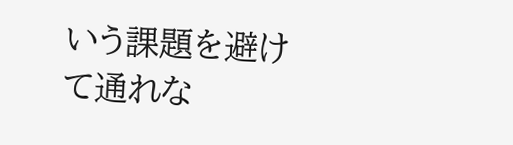いう課題を避けて通れな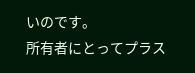いのです。
所有者にとってプラス